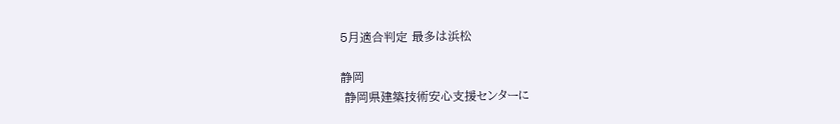5月適合判定 最多は浜松

静岡
 静岡県建築技術安心支援センターに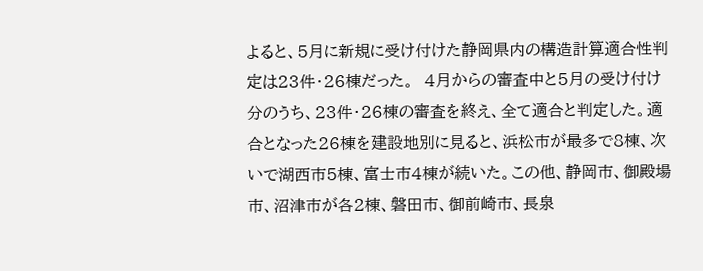よると、5月に新規に受け付けた静岡県内の構造計算適合性判定は23件・26棟だった。  4月からの審査中と5月の受け付け分のうち、23件・26棟の審査を終え、全て適合と判定した。適合となった26棟を建設地別に見ると、浜松市が最多で8棟、次いで湖西市5棟、富士市4棟が続いた。この他、静岡市、御殿場市、沼津市が各2棟、磐田市、御前崎市、長泉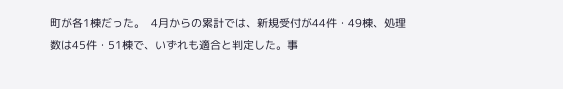町が各1棟だった。  4月からの累計では、新規受付が44件・49棟、処理数は45件・51棟で、いずれも適合と判定した。事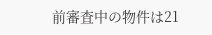前審査中の物件は21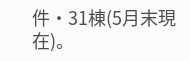件・31棟(5月末現在)。